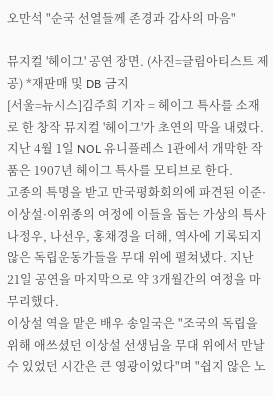오만석 "순국 선열들께 존경과 감사의 마음"

뮤지컬 '헤이그' 공연 장면. (사진=글림아티스트 제공) *재판매 및 DB 금지
[서울=뉴시스]김주희 기자 = 헤이그 특사를 소재로 한 창작 뮤지컬 '헤이그'가 초연의 막을 내렸다.
지난 4월 1일 NOL 유니플레스 1관에서 개막한 작품은 1907년 헤이그 특사를 모티브로 한다.
고종의 특명을 받고 만국평화회의에 파견된 이준·이상설·이위종의 여정에 이들을 돕는 가상의 특사 나정우, 나선우, 홍채경을 더해, 역사에 기록되지 않은 독립운동가들을 무대 위에 펼쳐냈다. 지난 21일 공연을 마지막으로 약 3개월간의 여정을 마무리했다.
이상설 역을 맡은 배우 송일국은 "조국의 독립을 위해 애쓰셨던 이상설 선생님을 무대 위에서 만날 수 있었던 시간은 큰 영광이었다"며 "쉽지 않은 노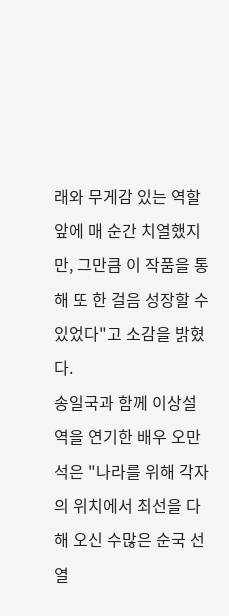래와 무게감 있는 역할 앞에 매 순간 치열했지만, 그만큼 이 작품을 통해 또 한 걸음 성장할 수 있었다"고 소감을 밝혔다.
송일국과 함께 이상설 역을 연기한 배우 오만석은 "나라를 위해 각자의 위치에서 최선을 다해 오신 수많은 순국 선열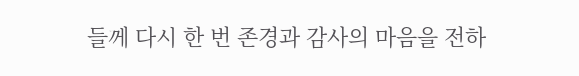들께 다시 한 번 존경과 감사의 마음을 전하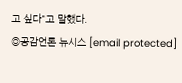고 싶다"고 말했다.
◎공감언론 뉴시스 [email protected]